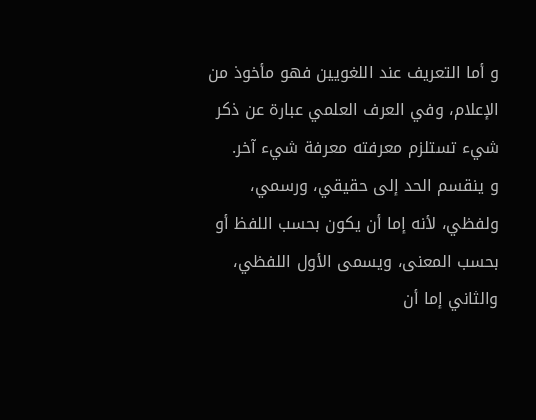و أما التعريف عند اللغويين فهو مأخوذ من الإعلام، وفي العرف العلمي عبارة عن ذكر شيء تستلزم معرفته معرفة شيء آخر.
و ينقسم الحد إلى حقيقي، ورسمي، ولفظي، لأنه إما أن يكون بحسب اللفظ أو بحسب المعنى، ويسمى الأول اللفظي، والثاني إما أن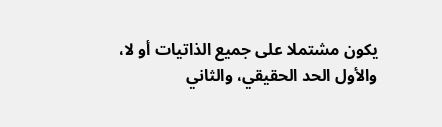يكون مشتملا على جميع الذاتيات أو لا، والأول الحد الحقيقي، والثاني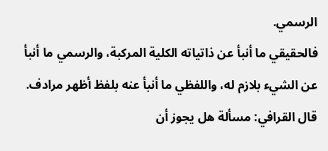الرسمي.
فالحقيقي ما أنبأ عن ذاتياته الكلية المركبة، والرسمي ما أنبأ عن الشيء بلازم له، واللفظي ما أنبأ عنه بلفظ أظهر مرادف.
قال القرافي: مسألة هل يجوز أن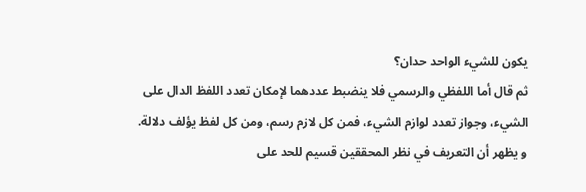يكون للشيء الواحد حدان؟
ثم قال أما اللفظي والرسمي فلا ينضبط عددهما لإمكان تعدد اللفظ الدال على الشيء، وجواز تعدد لوازم الشيء، فمن كل لازم رسم، ومن كل لفظ يؤلف دلالة.
و يظهر أن التعريف في نظر المحققين قسيم للحد على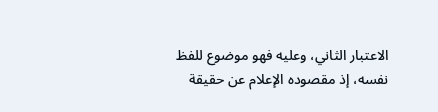الاعتبار الثاني، وعليه فهو موضوع للفظ نفسه، إذ مقصوده الإعلام عن حقيقة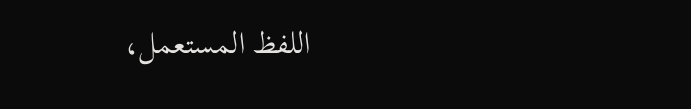اللفظ المستعمل،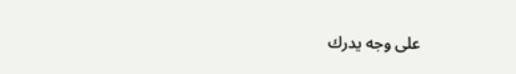على وجه يدرك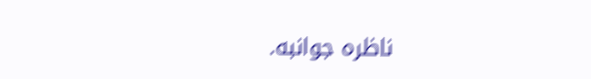ناظره جوانبه.